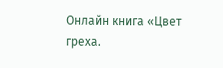Онлайн книга «Цвет греха.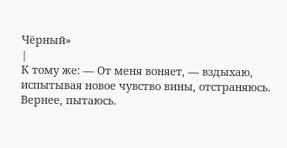Чёрный»
|
К тому же: — От меня воняет, — вздыхаю, испытывая новое чувство вины, отстраняюсь. Вернее, пытаюсь.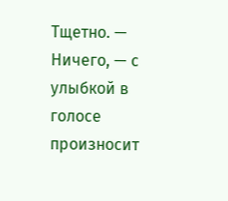Тщетно. — Ничего, — с улыбкой в голосе произносит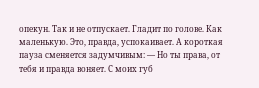опекун. Так и не отпускает. Гладит по голове. Как маленькую. Это, правда, успокаивает. А короткая пауза сменяется задумчивым: — Но ты права, от тебя и правда воняет. С моих губ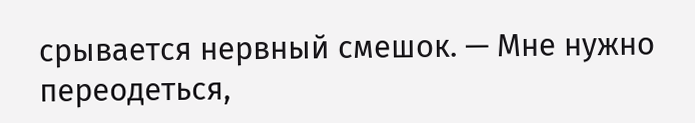срывается нервный смешок. — Мне нужно переодеться,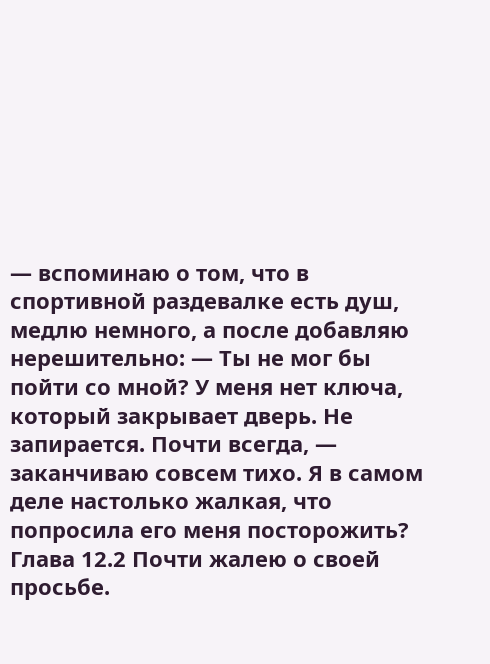— вспоминаю о том, что в спортивной раздевалке есть душ, медлю немного, а после добавляю нерешительно: — Ты не мог бы пойти со мной? У меня нет ключа, который закрывает дверь. Не запирается. Почти всегда, — заканчиваю совсем тихо. Я в самом деле настолько жалкая, что попросила его меня посторожить? Глава 12.2 Почти жалею о своей просьбе.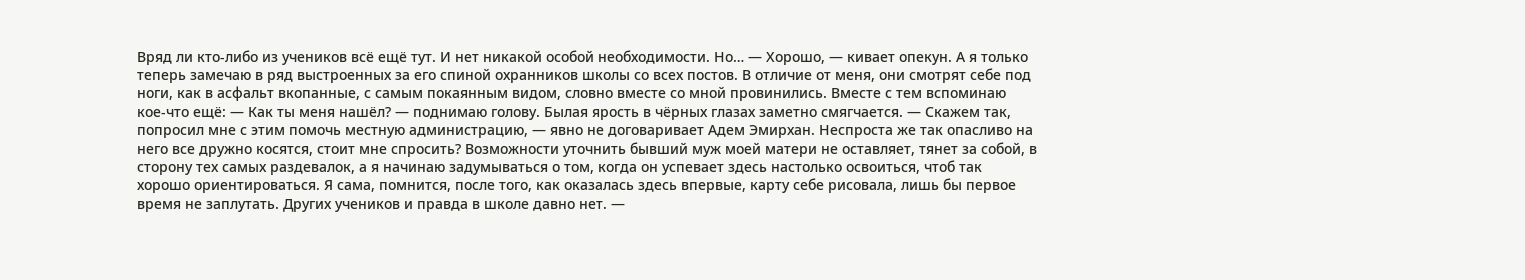Вряд ли кто-либо из учеников всё ещё тут. И нет никакой особой необходимости. Но… — Хорошо, — кивает опекун. А я только теперь замечаю в ряд выстроенных за его спиной охранников школы со всех постов. В отличие от меня, они смотрят себе под ноги, как в асфальт вкопанные, с самым покаянным видом, словно вместе со мной провинились. Вместе с тем вспоминаю кое-что ещё: — Как ты меня нашёл? — поднимаю голову. Былая ярость в чёрных глазах заметно смягчается. — Скажем так, попросил мне с этим помочь местную администрацию, — явно не договаривает Адем Эмирхан. Неспроста же так опасливо на него все дружно косятся, стоит мне спросить? Возможности уточнить бывший муж моей матери не оставляет, тянет за собой, в сторону тех самых раздевалок, а я начинаю задумываться о том, когда он успевает здесь настолько освоиться, чтоб так хорошо ориентироваться. Я сама, помнится, после того, как оказалась здесь впервые, карту себе рисовала, лишь бы первое время не заплутать. Других учеников и правда в школе давно нет. —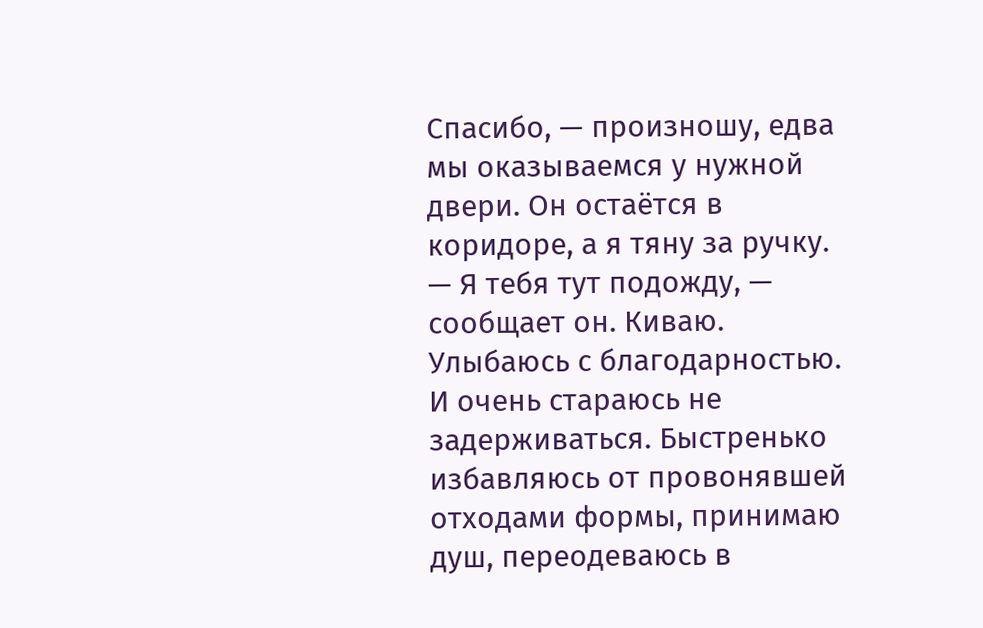Спасибо, — произношу, едва мы оказываемся у нужной двери. Он остаётся в коридоре, а я тяну за ручку. — Я тебя тут подожду, — сообщает он. Киваю. Улыбаюсь с благодарностью. И очень стараюсь не задерживаться. Быстренько избавляюсь от провонявшей отходами формы, принимаю душ, переодеваюсь в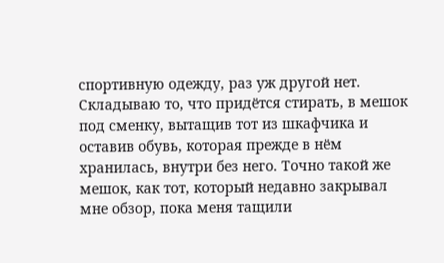спортивную одежду, раз уж другой нет. Складываю то, что придётся стирать, в мешок под сменку, вытащив тот из шкафчика и оставив обувь, которая прежде в нём хранилась, внутри без него. Точно такой же мешок, как тот, который недавно закрывал мне обзор, пока меня тащили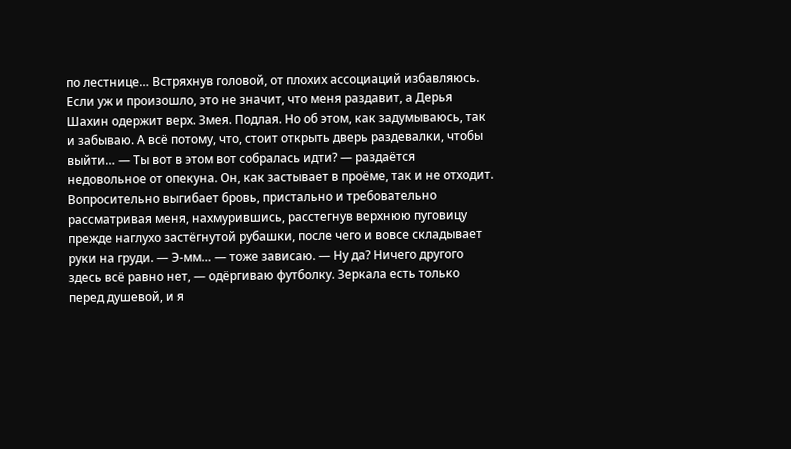по лестнице… Встряхнув головой, от плохих ассоциаций избавляюсь. Если уж и произошло, это не значит, что меня раздавит, а Дерья Шахин одержит верх. Змея. Подлая. Но об этом, как задумываюсь, так и забываю. А всё потому, что, стоит открыть дверь раздевалки, чтобы выйти… — Ты вот в этом вот собралась идти? — раздаётся недовольное от опекуна. Он, как застывает в проёме, так и не отходит. Вопросительно выгибает бровь, пристально и требовательно рассматривая меня, нахмурившись, расстегнув верхнюю пуговицу прежде наглухо застёгнутой рубашки, после чего и вовсе складывает руки на груди. — Э-мм… — тоже зависаю. — Ну да? Ничего другого здесь всё равно нет, — одёргиваю футболку. Зеркала есть только перед душевой, и я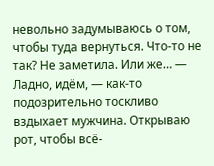невольно задумываюсь о том, чтобы туда вернуться. Что-то не так? Не заметила. Или же… — Ладно, идём, — как-то подозрительно тоскливо вздыхает мужчина. Открываю рот, чтобы всё-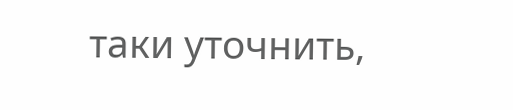таки уточнить,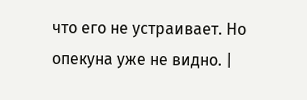что его не устраивает. Но опекуна уже не видно. |